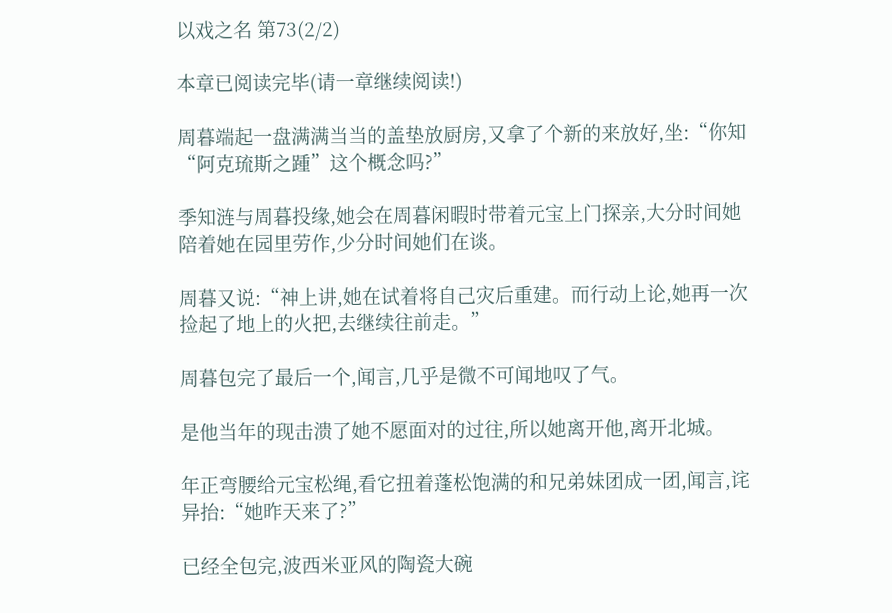以戏之名 第73(2/2)

本章已阅读完毕(请一章继续阅读!)

周暮端起一盘满满当当的盖垫放厨房,又拿了个新的来放好,坐:“你知“阿克琉斯之踵”这个概念吗?”

季知涟与周暮投缘,她会在周暮闲暇时带着元宝上门探亲,大分时间她陪着她在园里劳作,少分时间她们在谈。

周暮又说:“神上讲,她在试着将自己灾后重建。而行动上论,她再一次捡起了地上的火把,去继续往前走。”

周暮包完了最后一个,闻言,几乎是微不可闻地叹了气。

是他当年的现击溃了她不愿面对的过往,所以她离开他,离开北城。

年正弯腰给元宝松绳,看它扭着蓬松饱满的和兄弟妹团成一团,闻言,诧异抬:“她昨天来了?”

已经全包完,波西米亚风的陶瓷大碗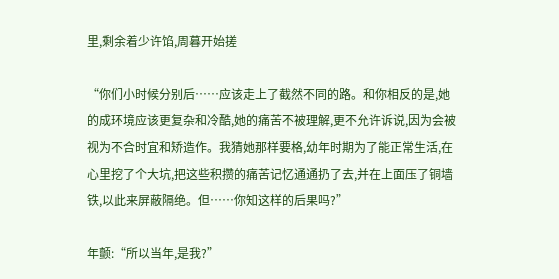里,剩余着少许馅,周暮开始搓

“你们小时候分别后……应该走上了截然不同的路。和你相反的是,她的成环境应该更复杂和冷酷,她的痛苦不被理解,更不允许诉说,因为会被视为不合时宜和矫造作。我猜她那样要格,幼年时期为了能正常生活,在心里挖了个大坑,把这些积攒的痛苦记忆通通扔了去,并在上面压了铜墙铁,以此来屏蔽隔绝。但……你知这样的后果吗?”

年颤:“所以当年,是我?”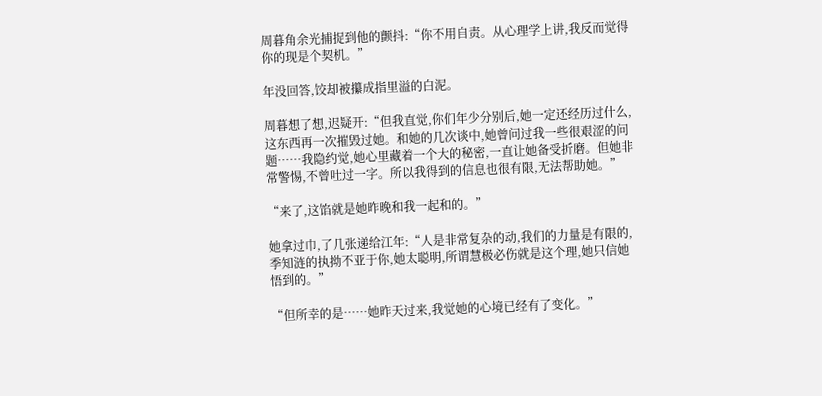周暮角余光捕捉到他的颤抖:“你不用自责。从心理学上讲,我反而觉得你的现是个契机。”

年没回答,饺却被攥成指里溢的白泥。

周暮想了想,迟疑开:“但我直觉,你们年少分别后,她一定还经历过什么,这东西再一次摧毁过她。和她的几次谈中,她曾问过我一些很艰涩的问题……我隐约觉,她心里藏着一个大的秘密,一直让她备受折磨。但她非常警惕,不曾吐过一字。所以我得到的信息也很有限,无法帮助她。”

“来了,这馅就是她昨晚和我一起和的。”

她拿过巾,了几张递给江年:“人是非常复杂的动,我们的力量是有限的,季知涟的执拗不亚于你,她太聪明,所谓慧极必伤就是这个理,她只信她悟到的。”

“但所幸的是……她昨天过来,我觉她的心境已经有了变化。”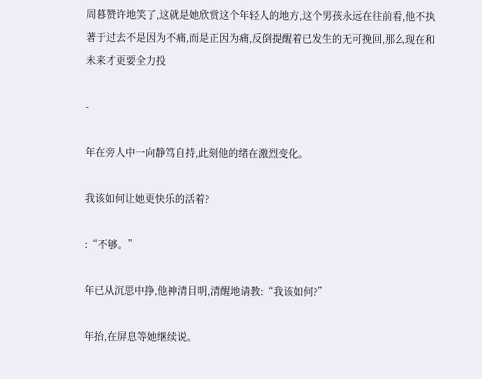周暮赞许地笑了,这就是她欣赏这个年轻人的地方,这个男孩永远在往前看,他不执著于过去不是因为不痛,而是正因为痛,反倒提醒着已发生的无可挽回,那么现在和未来才更要全力投

-

年在旁人中一向静笃自持,此刻他的绪在激烈变化。

我该如何让她更快乐的活着?

:“不够。”

年已从沉思中挣,他神清目明,清醒地请教:“我该如何?”

年抬,在屏息等她继续说。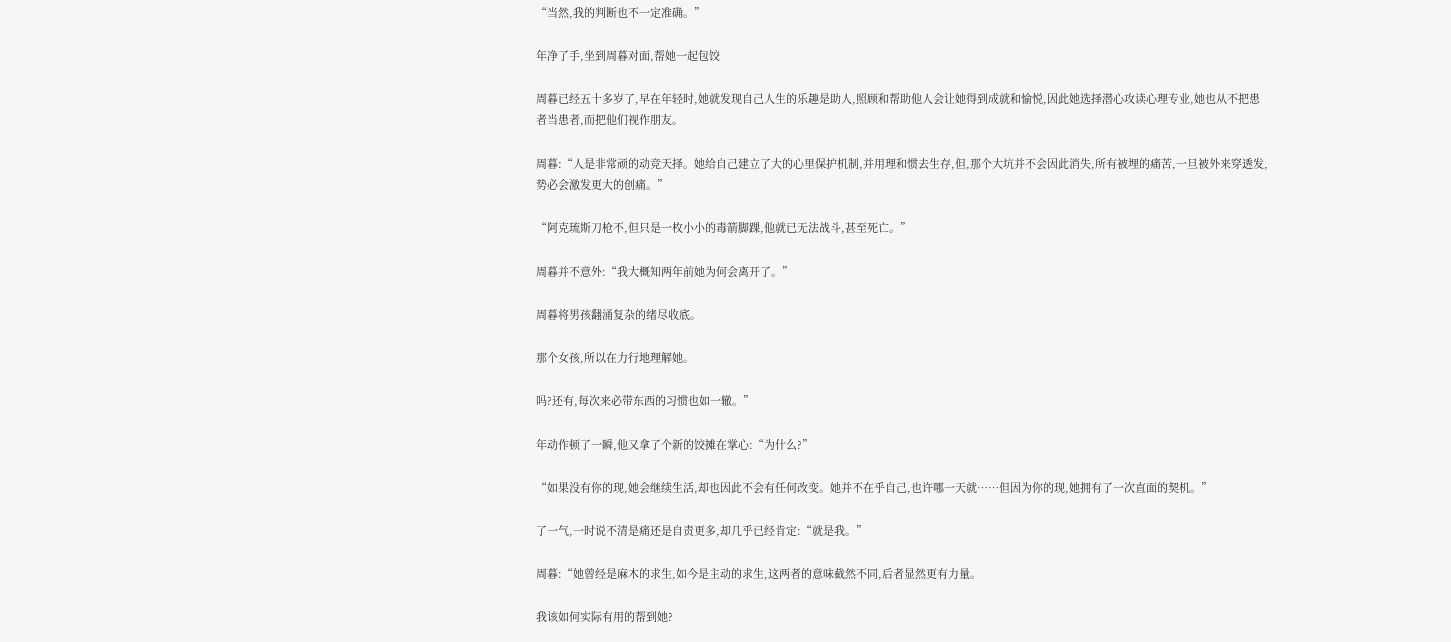“当然,我的判断也不一定准确。”

年净了手,坐到周暮对面,帮她一起包饺

周暮已经五十多岁了,早在年轻时,她就发现自己人生的乐趣是助人,照顾和帮助他人会让她得到成就和愉悦,因此她选择潜心攻读心理专业,她也从不把患者当患者,而把他们视作朋友。

周暮:“人是非常顽的动竞天择。她给自己建立了大的心里保护机制,并用理和惯去生存,但,那个大坑并不会因此消失,所有被埋的痛苦,一旦被外来穿透发,势必会激发更大的创痛。”

“阿克琉斯刀枪不,但只是一枚小小的毒箭脚踝,他就已无法战斗,甚至死亡。”

周暮并不意外:“我大概知两年前她为何会离开了。”

周暮将男孩翻涌复杂的绪尽收底。

那个女孩,所以在力行地理解她。

吗?还有,每次来必带东西的习惯也如一辙。”

年动作顿了一瞬,他又拿了个新的饺摊在掌心:“为什么?”

“如果没有你的现,她会继续生活,却也因此不会有任何改变。她并不在乎自己,也许哪一天就……但因为你的现,她拥有了一次直面的契机。”

了一气,一时说不清是痛还是自责更多,却几乎已经肯定:“就是我。”

周暮:“她曾经是麻木的求生,如今是主动的求生,这两者的意味截然不同,后者显然更有力量。

我该如何实际有用的帮到她?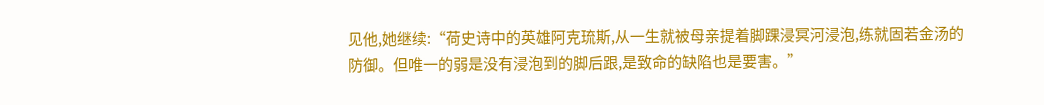见他,她继续:“荷史诗中的英雄阿克琉斯,从一生就被母亲提着脚踝浸冥河浸泡,练就固若金汤的防御。但唯一的弱是没有浸泡到的脚后跟,是致命的缺陷也是要害。”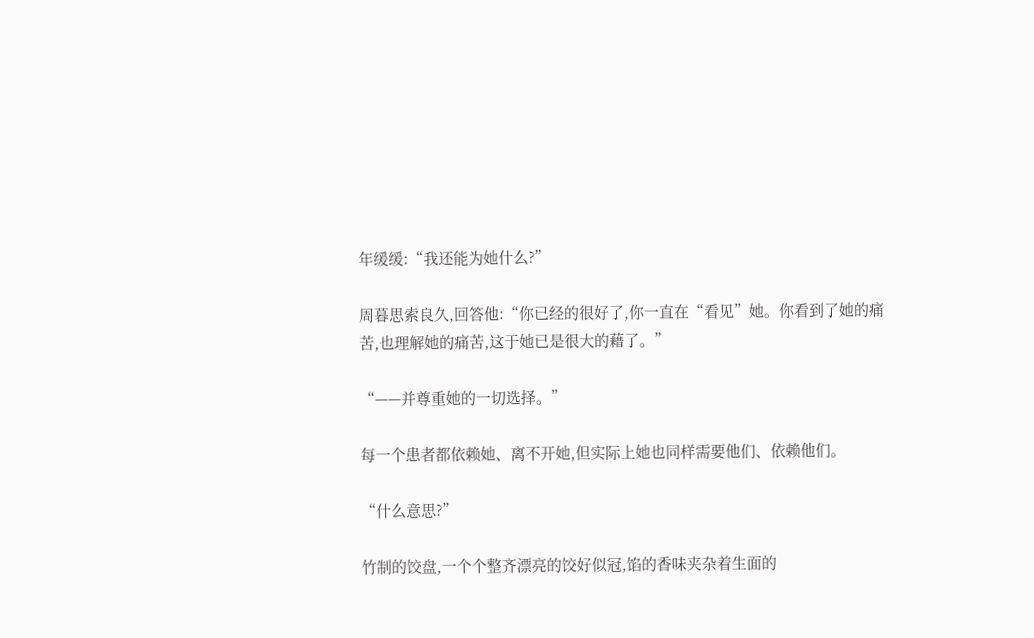年缓缓:“我还能为她什么?”

周暮思索良久,回答他:“你已经的很好了,你一直在“看见”她。你看到了她的痛苦,也理解她的痛苦,这于她已是很大的藉了。”

“——并尊重她的一切选择。”

每一个患者都依赖她、离不开她,但实际上她也同样需要他们、依赖他们。

“什么意思?”

竹制的饺盘,一个个整齐漂亮的饺好似冠,馅的香味夹杂着生面的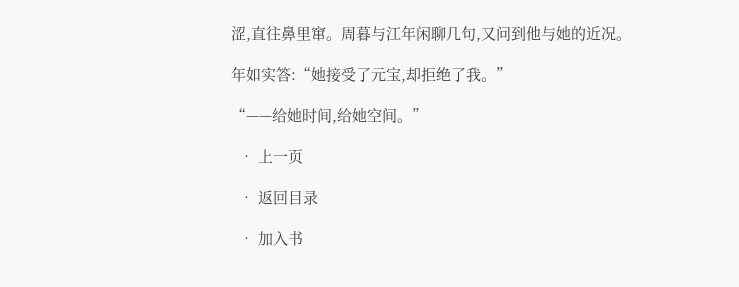涩,直往鼻里窜。周暮与江年闲聊几句,又问到他与她的近况。

年如实答:“她接受了元宝,却拒绝了我。”

“——给她时间,给她空间。”

  • 上一页

  • 返回目录

  • 加入书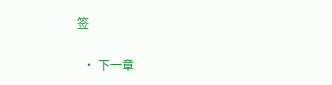签

  • 下一章